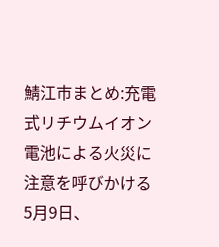鯖江市まとめ:充電式リチウムイオン電池による火災に注意を呼びかける
5月9日、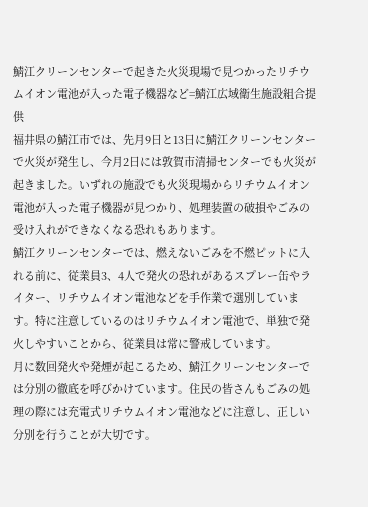鯖江クリーンセンターで起きた火災現場で見つかったリチウムイオン電池が入った電子機器など=鯖江広域衛生施設組合提供
福井県の鯖江市では、先月9日と13日に鯖江クリーンセンターで火災が発生し、今月2日には敦賀市清掃センターでも火災が起きました。いずれの施設でも火災現場からリチウムイオン電池が入った電子機器が見つかり、処理装置の破損やごみの受け入れができなくなる恐れもあります。
鯖江クリーンセンターでは、燃えないごみを不燃ピットに入れる前に、従業員3、4人で発火の恐れがあるスプレー缶やライター、リチウムイオン電池などを手作業で選別しています。特に注意しているのはリチウムイオン電池で、単独で発火しやすいことから、従業員は常に警戒しています。
月に数回発火や発煙が起こるため、鯖江クリーンセンターでは分別の徹底を呼びかけています。住民の皆さんもごみの処理の際には充電式リチウムイオン電池などに注意し、正しい分別を行うことが大切です。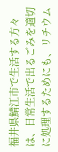福井県鯖江市で生活する方々は、日常生活で出るごみを適切に処理するためにも、リチウム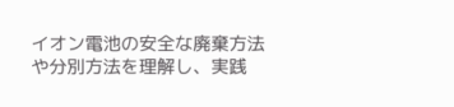イオン電池の安全な廃棄方法や分別方法を理解し、実践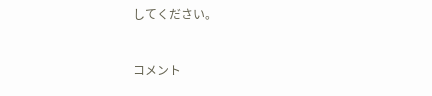してください。


コメント